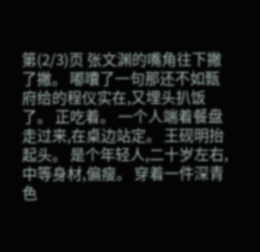第(2/3)页 张文渊的嘴角往下撇了撇。 嘟囔了一句那还不如甄府给的程仪实在,又埋头扒饭了。 正吃着。 一个人端着餐盘走过来,在桌边站定。 王砚明抬起头。 是个年轻人,二十岁左右,中等身材,偏瘦。 穿着一件深青色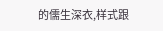的儒生深衣,样式跟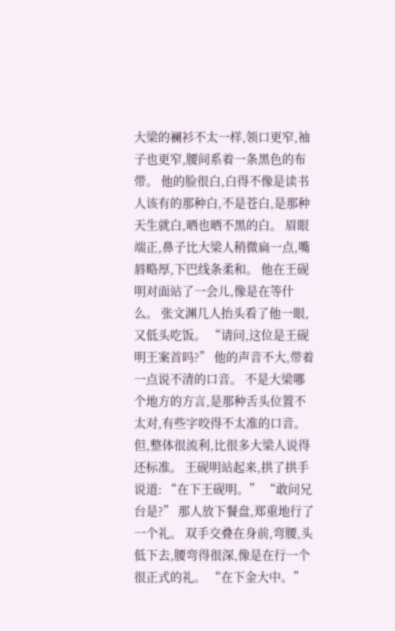大梁的襕衫不太一样,领口更窄,袖子也更窄,腰间系着一条黑色的布带。 他的脸很白,白得不像是读书人该有的那种白,不是苍白,是那种天生就白,晒也晒不黑的白。 眉眼端正,鼻子比大梁人稍微扁一点,嘴唇略厚,下巴线条柔和。 他在王砚明对面站了一会儿,像是在等什么。 张文渊几人抬头看了他一眼,又低头吃饭。 “请问,这位是王砚明王案首吗?” 他的声音不大,带着一点说不清的口音。 不是大梁哪个地方的方言,是那种舌头位置不太对,有些字咬得不太准的口音。 但,整体很流利,比很多大梁人说得还标准。 王砚明站起来,拱了拱手说道: “在下王砚明。” “敢问兄台是?” 那人放下餐盘,郑重地行了一个礼。 双手交叠在身前,弯腰,头低下去,腰弯得很深,像是在行一个很正式的礼。 “在下金大中。”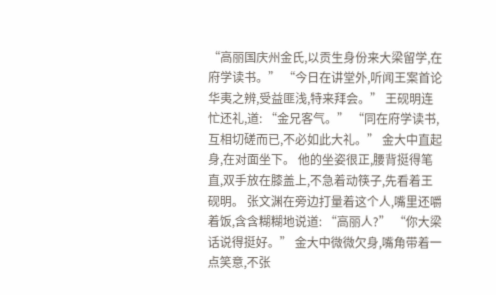“高丽国庆州金氏,以贡生身份来大梁留学,在府学读书。” “今日在讲堂外,听闻王案首论华夷之辨,受益匪浅,特来拜会。” 王砚明连忙还礼,道: “金兄客气。” “同在府学读书,互相切磋而已,不必如此大礼。” 金大中直起身,在对面坐下。 他的坐姿很正,腰背挺得笔直,双手放在膝盖上,不急着动筷子,先看着王砚明。 张文渊在旁边打量着这个人,嘴里还嚼着饭,含含糊糊地说道: “高丽人?” “你大梁话说得挺好。” 金大中微微欠身,嘴角带着一点笑意,不张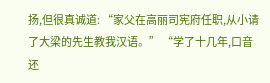扬,但很真诚道: “家父在高丽司宪府任职,从小请了大梁的先生教我汉语。” “学了十几年,口音还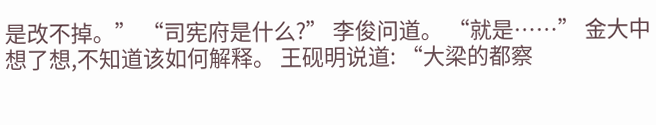是改不掉。” “司宪府是什么?” 李俊问道。 “就是……” 金大中想了想,不知道该如何解释。 王砚明说道: “大梁的都察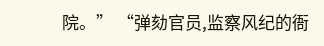院。” “弹劾官员,监察风纪的衙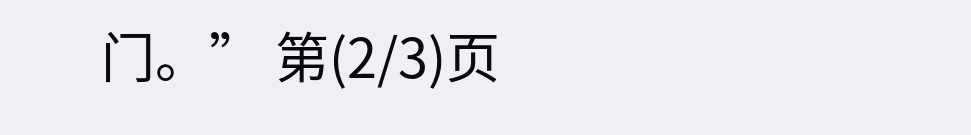门。” 第(2/3)页